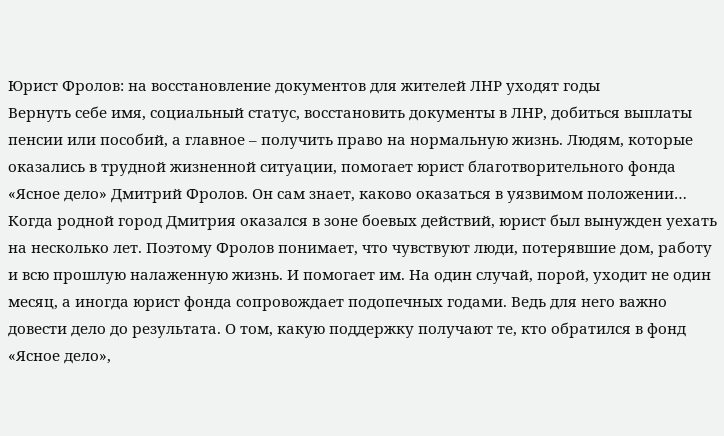Юрист Фролов: на восстановление документов для жителей ЛНР уходят годы
Вернуть себе имя, социальный статус, восстановить документы в ЛНР, добиться выплаты пенсии или пособий, а главное – получить право на нормальную жизнь. Людям, которые оказались в трудной жизненной ситуации, помогает юрист благотворительного фонда «Ясное дело» Дмитрий Фролов. Он сам знает, каково оказаться в уязвимом положении…
Когда родной город Дмитрия оказался в зоне боевых действий, юрист был вынужден уехать на несколько лет. Поэтому Фролов понимает, что чувствуют люди, потерявшие дом, работу и всю прошлую налаженную жизнь. И помогает им. На один случай, порой, уходит не один месяц, а иногда юрист фонда сопровождает подопечных годами. Ведь для него важно довести дело до результата. О том, какую поддержку получают те, кто обратился в фонд «Ясное дело»,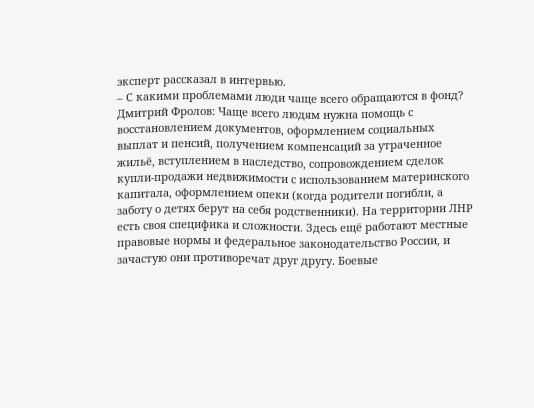эксперт рассказал в интервью.
– С какими проблемами люди чаще всего обращаются в фонд?
Дмитрий Фролов: Чаще всего людям нужна помощь с восстановлением документов, оформлением социальных выплат и пенсий, получением компенсаций за утраченное жильё, вступлением в наследство, сопровождением сделок купли-продажи недвижимости с использованием материнского капитала, оформлением опеки (когда родители погибли, а заботу о детях берут на себя родственники). На территории ЛНР есть своя специфика и сложности. Здесь ещё работают местные правовые нормы и федеральное законодательство России, и зачастую они противоречат друг другу. Боевые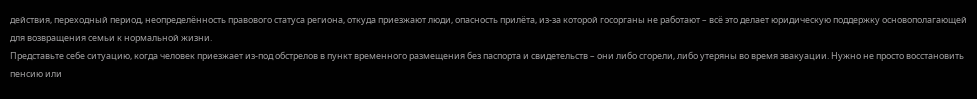действия, переходный период, неопределённость правового статуса региона, откуда приезжают люди, опасность прилёта, из-за которой госорганы не работают – всё это делает юридическую поддержку основополагающей для возвращения семьи к нормальной жизни.
Представьте себе ситуацию, когда человек приезжает из-под обстрелов в пункт временного размещения без паспорта и свидетельств – они либо сгорели, либо утеряны во время эвакуации. Нужно не просто восстановить пенсию или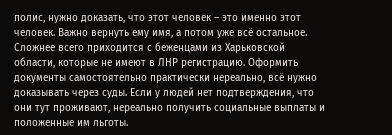полис, нужно доказать, что этот человек – это именно этот человек. Важно вернуть ему имя, а потом уже всё остальное.
Сложнее всего приходится с беженцами из Харьковской области, которые не имеют в ЛНР регистрацию. Оформить документы самостоятельно практически нереально, всё нужно доказывать через суды. Если у людей нет подтверждения, что они тут проживают, нереально получить социальные выплаты и положенные им льготы.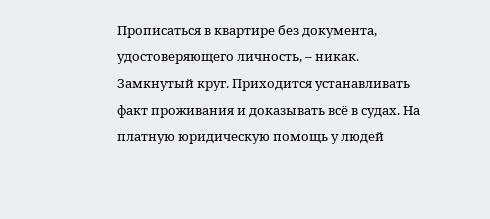Прописаться в квартире без документа, удостоверяющего личность, – никак. Замкнутый круг. Приходится устанавливать факт проживания и доказывать всё в судах. На платную юридическую помощь у людей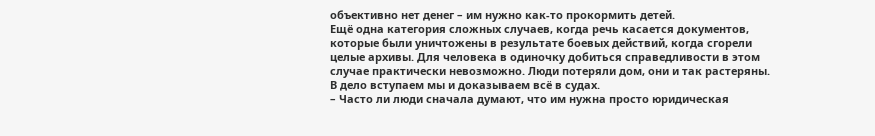объективно нет денег – им нужно как-то прокормить детей.
Ещё одна категория сложных случаев, когда речь касается документов, которые были уничтожены в результате боевых действий, когда сгорели целые архивы. Для человека в одиночку добиться справедливости в этом случае практически невозможно. Люди потеряли дом, они и так растеряны. В дело вступаем мы и доказываем всё в судах.
– Часто ли люди сначала думают, что им нужна просто юридическая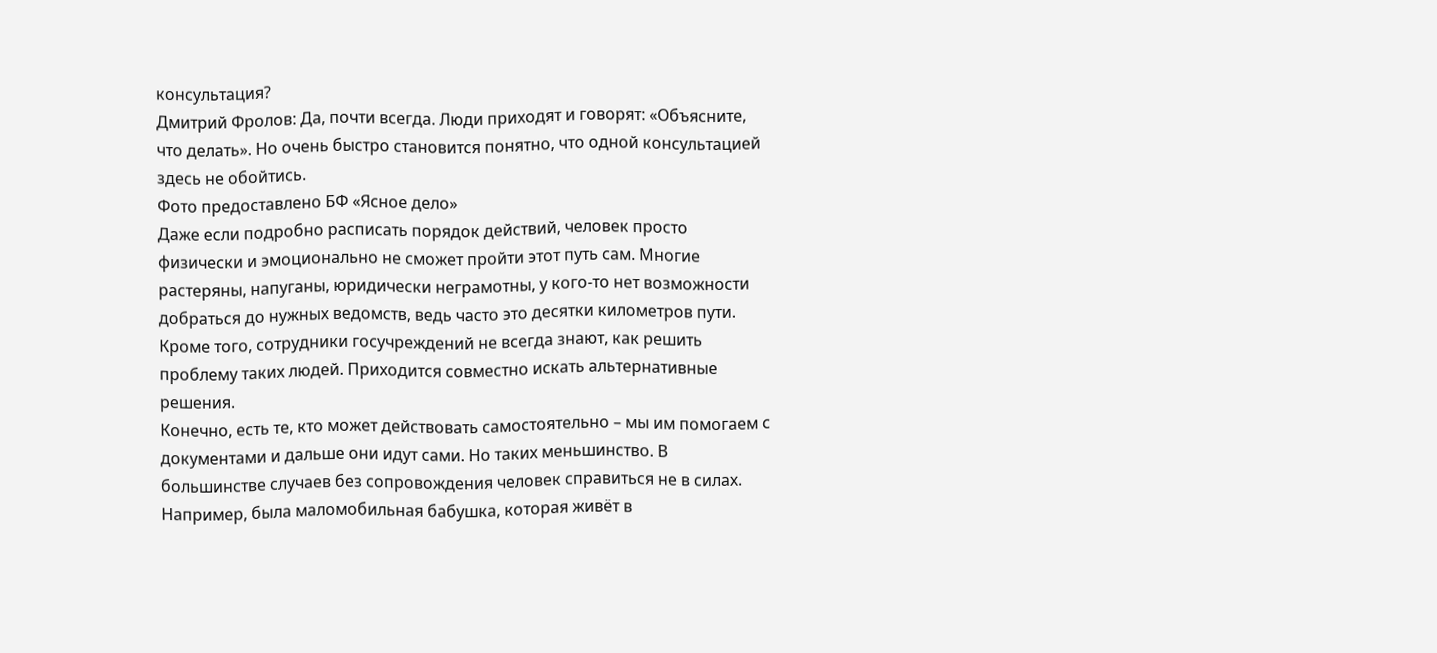консультация?
Дмитрий Фролов: Да, почти всегда. Люди приходят и говорят: «Объясните, что делать». Но очень быстро становится понятно, что одной консультацией здесь не обойтись.
Фото предоставлено БФ «Ясное дело»
Даже если подробно расписать порядок действий, человек просто физически и эмоционально не сможет пройти этот путь сам. Многие растеряны, напуганы, юридически неграмотны, у кого-то нет возможности добраться до нужных ведомств, ведь часто это десятки километров пути. Кроме того, сотрудники госучреждений не всегда знают, как решить проблему таких людей. Приходится совместно искать альтернативные решения.
Конечно, есть те, кто может действовать самостоятельно – мы им помогаем с документами и дальше они идут сами. Но таких меньшинство. В большинстве случаев без сопровождения человек справиться не в силах.
Например, была маломобильная бабушка, которая живёт в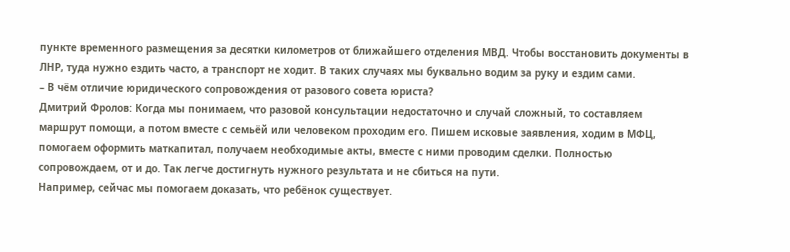пункте временного размещения за десятки километров от ближайшего отделения МВД. Чтобы восстановить документы в ЛНР, туда нужно ездить часто, а транспорт не ходит. В таких случаях мы буквально водим за руку и ездим сами.
– В чём отличие юридического сопровождения от разового совета юриста?
Дмитрий Фролов: Когда мы понимаем, что разовой консультации недостаточно и случай сложный, то составляем маршрут помощи, а потом вместе с семьёй или человеком проходим его. Пишем исковые заявления, ходим в МФЦ, помогаем оформить маткапитал, получаем необходимые акты, вместе с ними проводим сделки. Полностью сопровождаем, от и до. Так легче достигнуть нужного результата и не сбиться на пути.
Например, сейчас мы помогаем доказать, что ребёнок существует.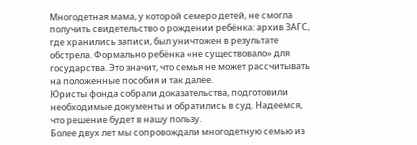Многодетная мама, у которой семеро детей, не смогла получить свидетельство о рождении ребёнка: архив ЗАГС, где хранились записи, был уничтожен в результате обстрела. Формально ребёнка «не существовало» для государства. Это значит, что семья не может рассчитывать на положенные пособия и так далее.
Юристы фонда собрали доказательства, подготовили необходимые документы и обратились в суд. Надеемся, что решение будет в нашу пользу.
Более двух лет мы сопровождали многодетную семью из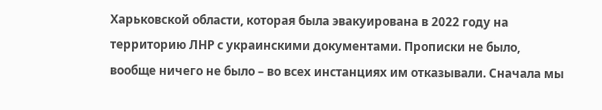Харьковской области, которая была эвакуирована в 2022 году на территорию ЛНР с украинскими документами. Прописки не было, вообще ничего не было – во всех инстанциях им отказывали. Сначала мы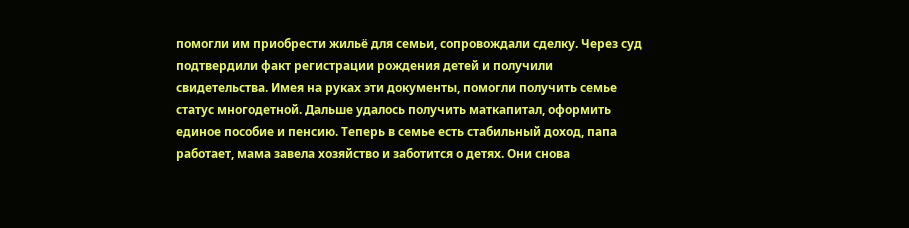помогли им приобрести жильё для семьи, сопровождали сделку. Через суд подтвердили факт регистрации рождения детей и получили свидетельства. Имея на руках эти документы, помогли получить семье статус многодетной. Дальше удалось получить маткапитал, оформить единое пособие и пенсию. Теперь в семье есть стабильный доход, папа работает, мама завела хозяйство и заботится о детях. Они снова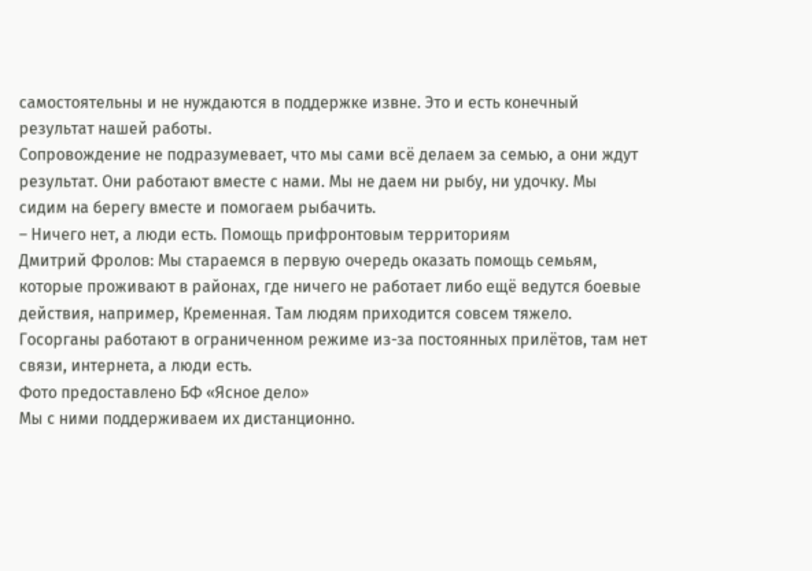самостоятельны и не нуждаются в поддержке извне. Это и есть конечный результат нашей работы.
Сопровождение не подразумевает, что мы сами всё делаем за семью, а они ждут результат. Они работают вместе с нами. Мы не даем ни рыбу, ни удочку. Мы сидим на берегу вместе и помогаем рыбачить.
– Ничего нет, а люди есть. Помощь прифронтовым территориям
Дмитрий Фролов: Мы стараемся в первую очередь оказать помощь семьям, которые проживают в районах, где ничего не работает либо ещё ведутся боевые действия, например, Кременная. Там людям приходится совсем тяжело. Госорганы работают в ограниченном режиме из-за постоянных прилётов, там нет связи, интернета, а люди есть.
Фото предоставлено БФ «Ясное дело»
Мы с ними поддерживаем их дистанционно.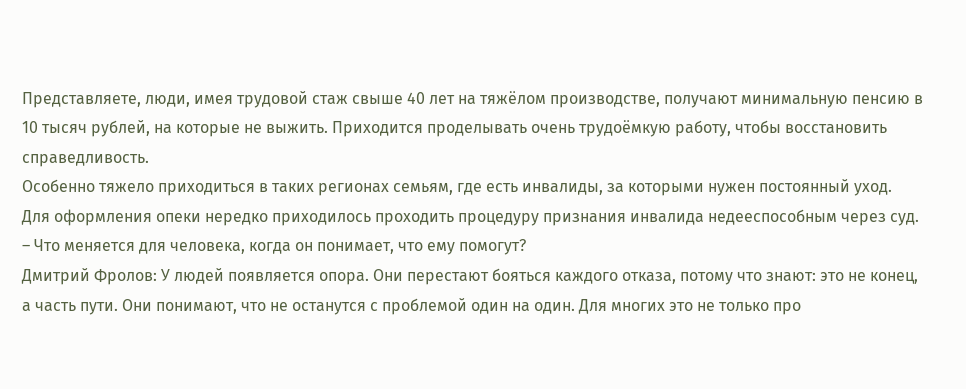Представляете, люди, имея трудовой стаж свыше 40 лет на тяжёлом производстве, получают минимальную пенсию в 10 тысяч рублей, на которые не выжить. Приходится проделывать очень трудоёмкую работу, чтобы восстановить справедливость.
Особенно тяжело приходиться в таких регионах семьям, где есть инвалиды, за которыми нужен постоянный уход. Для оформления опеки нередко приходилось проходить процедуру признания инвалида недееспособным через суд.
– Что меняется для человека, когда он понимает, что ему помогут?
Дмитрий Фролов: У людей появляется опора. Они перестают бояться каждого отказа, потому что знают: это не конец, а часть пути. Они понимают, что не останутся с проблемой один на один. Для многих это не только про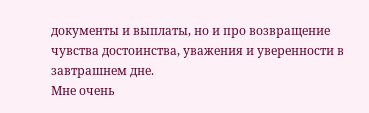документы и выплаты, но и про возвращение чувства достоинства, уважения и уверенности в завтрашнем дне.
Мне очень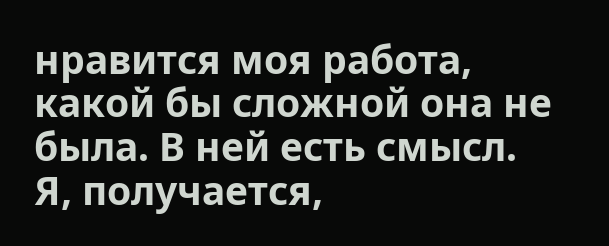нравится моя работа, какой бы сложной она не была. В ней есть смысл. Я, получается,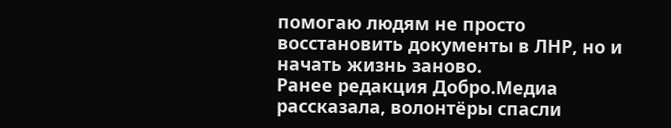помогаю людям не просто восстановить документы в ЛНР, но и начать жизнь заново.
Ранее редакция Добро.Медиа рассказала, волонтёры спасли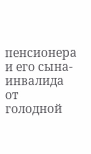пенсионера и его сына-инвалида от голодной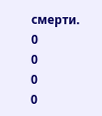смерти.
0
0
0
0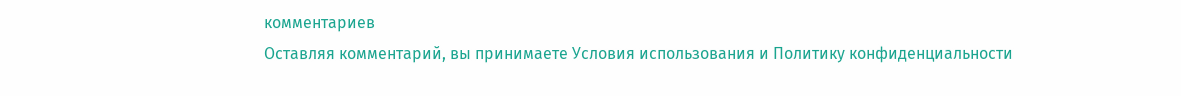комментариев
Оставляя комментарий, вы принимаете Условия использования и Политику конфиденциальности